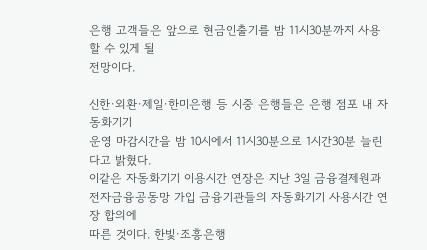은행 고객들은 앞으로 현금인출기를 밤 11시30분까지 사용할 수 있게 될
전망이다.

신한·외환·제일·한미은행 등 시중 은행들은 은행 점포 내 자동화기기
운영 마감시간을 밤 10시에서 11시30분으로 1시간30분 늘린다고 밝혔다.
이같은 자동화기기 이용시간 연장은 지난 3일 금융결제원과
전자금융공동망 가입 금융기관들의 자동화기기 사용시간 연장 합의에
따른 것이다. 한빛·조흥은행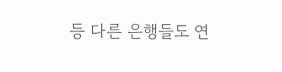등 다른 은행들도 연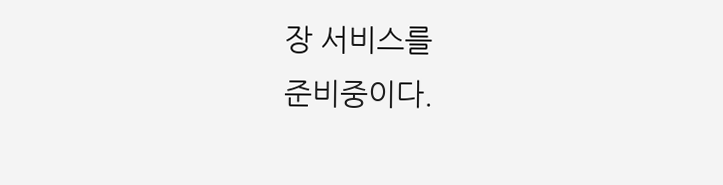장 서비스를
준비중이다.